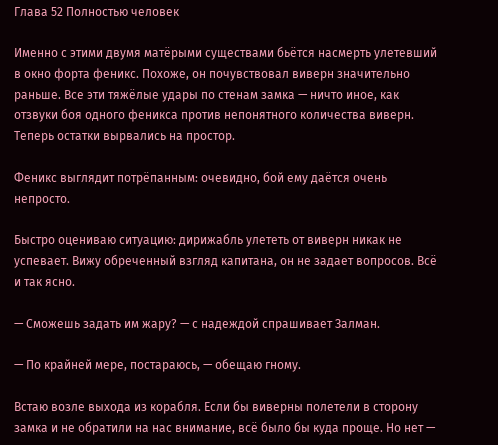Глава 52 Полностью человек

Именно с этими двумя матёрыми существами бьётся насмерть улетевший в окно форта феникс. Похоже, он почувствовал виверн значительно раньше. Все эти тяжёлые удары по стенам замка — ничто иное, как отзвуки боя одного феникса против непонятного количества виверн. Теперь остатки вырвались на простор.

Феникс выглядит потрёпанным: очевидно, бой ему даётся очень непросто.

Быстро оцениваю ситуацию: дирижабль улететь от виверн никак не успевает. Вижу обреченный взгляд капитана, он не задает вопросов. Всё и так ясно.

— Сможешь задать им жару? — с надеждой спрашивает Залман.

— По крайней мере, постараюсь, — обещаю гному.

Встаю возле выхода из корабля. Если бы виверны полетели в сторону замка и не обратили на нас внимание, всё было бы куда проще. Но нет —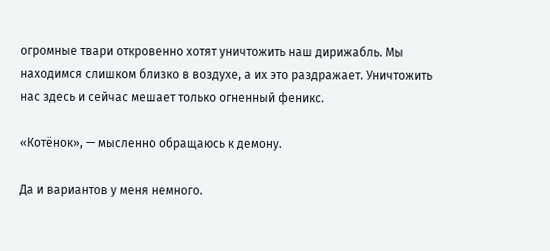огромные твари откровенно хотят уничтожить наш дирижабль. Мы находимся слишком близко в воздухе, а их это раздражает. Уничтожить нас здесь и сейчас мешает только огненный феникс.

«Котёнок», — мысленно обращаюсь к демону.

Да и вариантов у меня немного.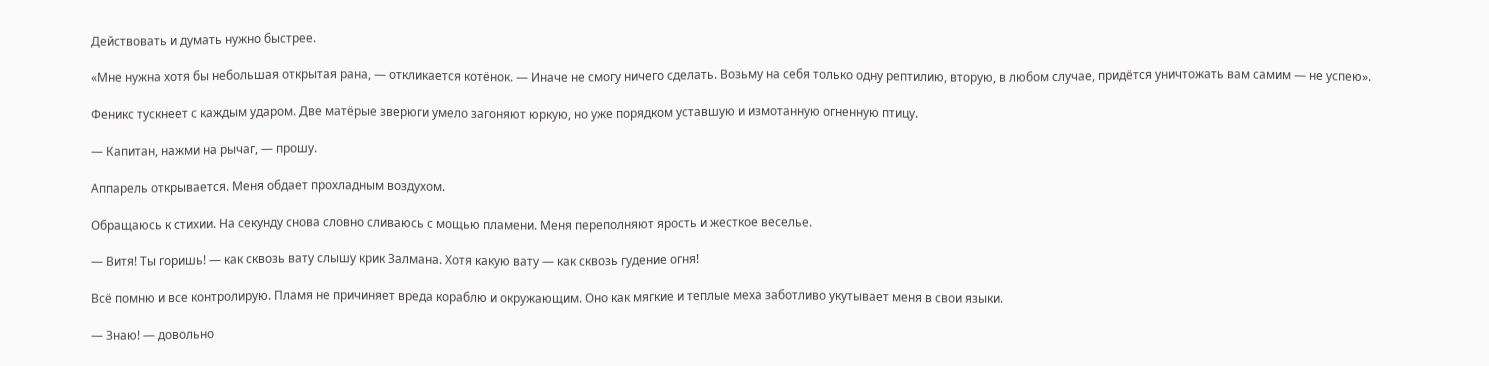Действовать и думать нужно быстрее.

«Мне нужна хотя бы небольшая открытая рана, — откликается котёнок. — Иначе не смогу ничего сделать. Возьму на себя только одну рептилию, вторую, в любом случае, придётся уничтожать вам самим — не успею».

Феникс тускнеет с каждым ударом. Две матёрые зверюги умело загоняют юркую, но уже порядком уставшую и измотанную огненную птицу.

— Капитан, нажми на рычаг, — прошу.

Аппарель открывается. Меня обдает прохладным воздухом.

Обращаюсь к стихии. На секунду снова словно сливаюсь с мощью пламени. Меня переполняют ярость и жесткое веселье.

— Витя! Ты горишь! — как сквозь вату слышу крик Залмана. Хотя какую вату — как сквозь гудение огня!

Всё помню и все контролирую. Пламя не причиняет вреда кораблю и окружающим. Оно как мягкие и теплые меха заботливо укутывает меня в свои языки.

— Знаю! — довольно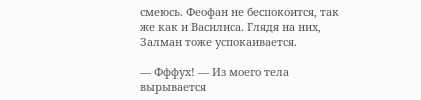смеюсь. Феофан не беспокоится, так же как и Василиса. Глядя на них, Залман тоже успокаивается.

— Фффух! — Из моего тела вырывается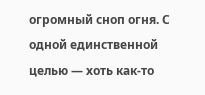огромный сноп огня. С одной единственной целью — хоть как-то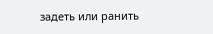задеть или ранить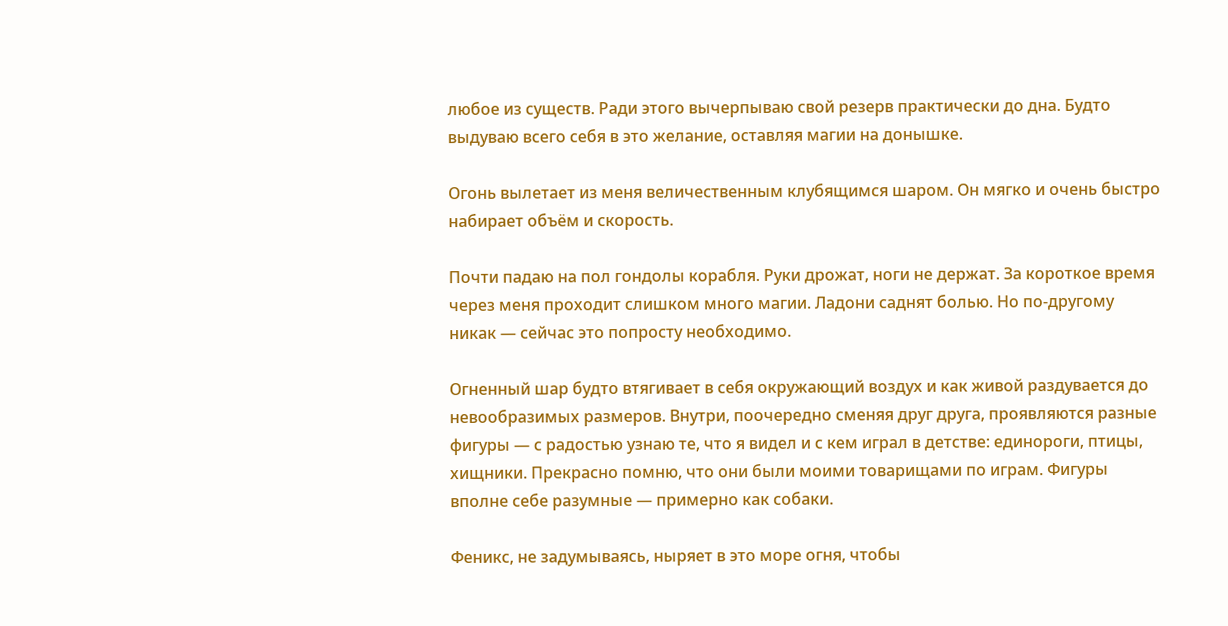любое из существ. Ради этого вычерпываю свой резерв практически до дна. Будто выдуваю всего себя в это желание, оставляя магии на донышке.

Огонь вылетает из меня величественным клубящимся шаром. Он мягко и очень быстро набирает объём и скорость.

Почти падаю на пол гондолы корабля. Руки дрожат, ноги не держат. За короткое время через меня проходит слишком много магии. Ладони саднят болью. Но по-другому никак — сейчас это попросту необходимо.

Огненный шар будто втягивает в себя окружающий воздух и как живой раздувается до невообразимых размеров. Внутри, поочередно сменяя друг друга, проявляются разные фигуры — с радостью узнаю те, что я видел и с кем играл в детстве: единороги, птицы, хищники. Прекрасно помню, что они были моими товарищами по играм. Фигуры вполне себе разумные — примерно как собаки.

Феникс, не задумываясь, ныряет в это море огня, чтобы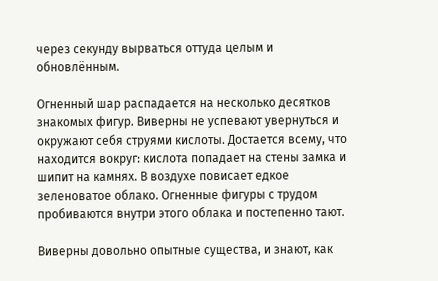через секунду вырваться оттуда целым и обновлённым.

Огненный шар распадается на несколько десятков знакомых фигур. Виверны не успевают увернуться и окружают себя струями кислоты. Достается всему, что находится вокруг: кислота попадает на стены замка и шипит на камнях. В воздухе повисает едкое зеленоватое облако. Огненные фигуры с трудом пробиваются внутри этого облака и постепенно тают.

Виверны довольно опытные существа, и знают, как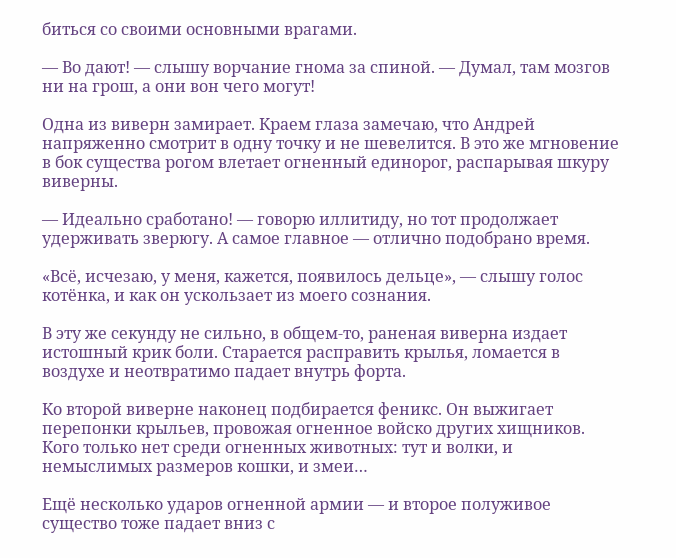биться со своими основными врагами.

— Во дают! — слышу ворчание гнома за спиной. — Думал, там мозгов ни на грош, а они вон чего могут!

Одна из виверн замирает. Краем глаза замечаю, что Андрей напряженно смотрит в одну точку и не шевелится. В это же мгновение в бок существа рогом влетает огненный единорог, распарывая шкуру виверны.

— Идеально сработано! — говорю иллитиду, но тот продолжает удерживать зверюгу. А самое главное — отлично подобрано время.

«Всё, исчезаю, у меня, кажется, появилось дельце», — слышу голос котёнка, и как он ускользает из моего сознания.

В эту же секунду не сильно, в общем-то, раненая виверна издает истошный крик боли. Старается расправить крылья, ломается в воздухе и неотвратимо падает внутрь форта.

Ко второй виверне наконец подбирается феникс. Он выжигает перепонки крыльев, провожая огненное войско других хищников. Кого только нет среди огненных животных: тут и волки, и немыслимых размеров кошки, и змеи…

Ещё несколько ударов огненной армии — и второе полуживое существо тоже падает вниз с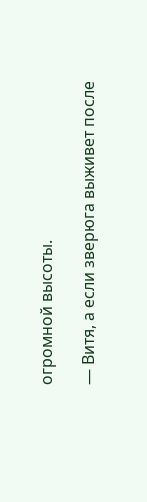огромной высоты.

— Витя, а если зверюга выживет после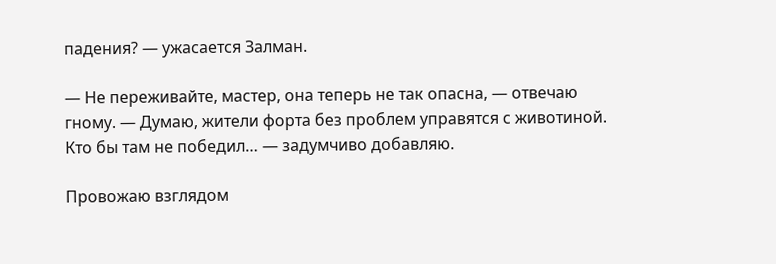падения? — ужасается Залман.

— Не переживайте, мастер, она теперь не так опасна, — отвечаю гному. — Думаю, жители форта без проблем управятся с животиной. Кто бы там не победил… — задумчиво добавляю.

Провожаю взглядом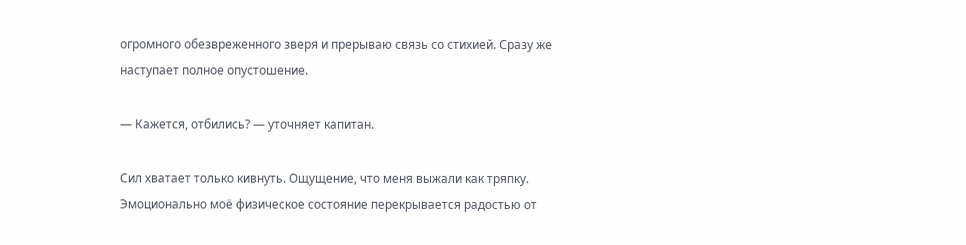огромного обезвреженного зверя и прерываю связь со стихией. Сразу же наступает полное опустошение.

— Кажется, отбились? — уточняет капитан.

Сил хватает только кивнуть. Ощущение, что меня выжали как тряпку. Эмоционально моё физическое состояние перекрывается радостью от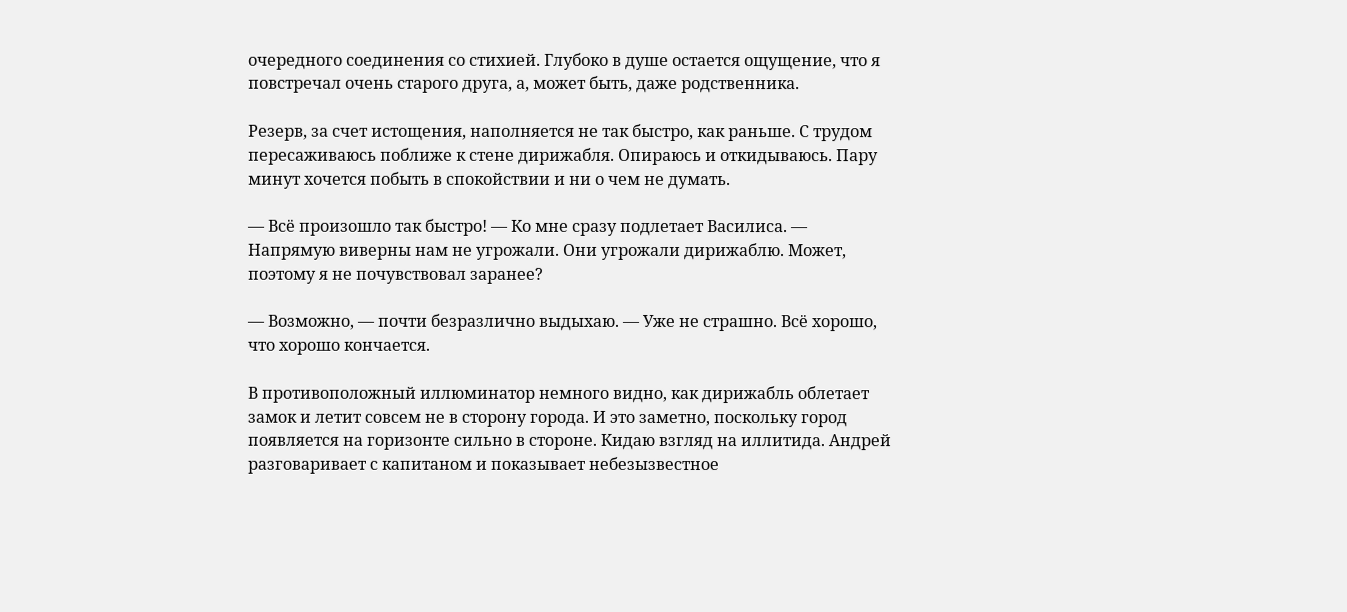очередного соединения со стихией. Глубоко в душе остается ощущение, что я повстречал очень старого друга, а, может быть, даже родственника.

Резерв, за счет истощения, наполняется не так быстро, как раньше. С трудом пересаживаюсь поближе к стене дирижабля. Опираюсь и откидываюсь. Пару минут хочется побыть в спокойствии и ни о чем не думать.

— Всё произошло так быстро! — Ко мне сразу подлетает Василиса. — Напрямую виверны нам не угрожали. Они угрожали дирижаблю. Может, поэтому я не почувствовал заранее?

— Возможно, — почти безразлично выдыхаю. — Уже не страшно. Всё хорошо, что хорошо кончается.

В противоположный иллюминатор немного видно, как дирижабль облетает замок и летит совсем не в сторону города. И это заметно, поскольку город появляется на горизонте сильно в стороне. Кидаю взгляд на иллитида. Андрей разговаривает с капитаном и показывает небезызвестное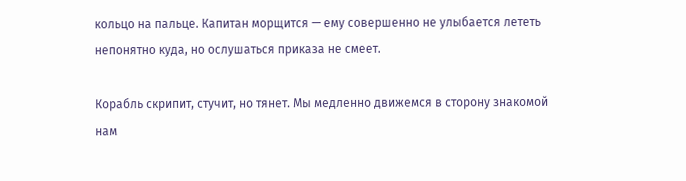кольцо на пальце. Капитан морщится — ему совершенно не улыбается лететь непонятно куда, но ослушаться приказа не смеет.

Корабль скрипит, стучит, но тянет. Мы медленно движемся в сторону знакомой нам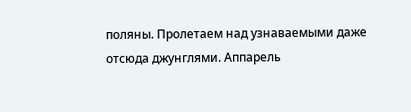поляны. Пролетаем над узнаваемыми даже отсюда джунглями. Аппарель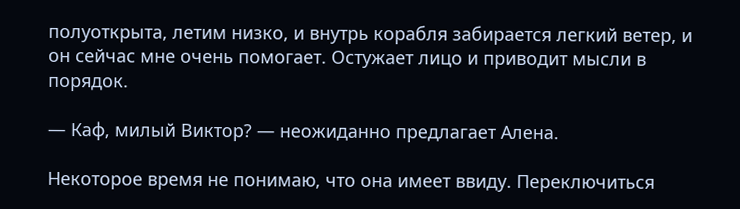полуоткрыта, летим низко, и внутрь корабля забирается легкий ветер, и он сейчас мне очень помогает. Остужает лицо и приводит мысли в порядок.

— Каф, милый Виктор? — неожиданно предлагает Алена.

Некоторое время не понимаю, что она имеет ввиду. Переключиться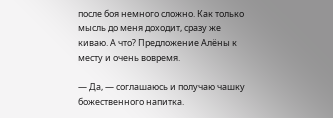после боя немного сложно. Как только мысль до меня доходит, сразу же киваю. А что? Предложение Алёны к месту и очень вовремя.

— Да, — соглашаюсь и получаю чашку божественного напитка.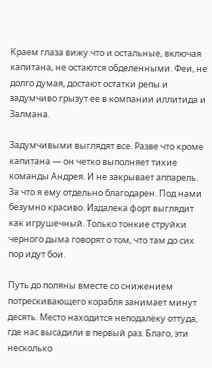Краем глаза вижу что и остальные, включая капитана, не остаются обделенными. Феи, не долго думая, достают остатки репы и задумчиво грызут ее в компании иллитида и Залмана.

Задумчивыми выглядят все. Разве что кроме капитана — он четко выполняет тихие команды Андрея. И не закрывает аппарель. За что я ему отдельно благодарен. Под нами безумно красиво. Издалека форт выглядит как игрушечный. Только тонкие струйки черного дыма говорят о том, что там до сих пор идут бои.

Путь до поляны вместе со снижением потрескивающего корабля занимает минут десять. Место находится неподалёку оттуда, где нас высадили в первый раз. Благо, эти несколько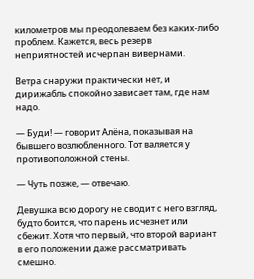километров мы преодолеваем без каких-либо проблем. Кажется, весь резерв неприятностей исчерпан вивернами.

Ветра снаружи практически нет, и дирижабль спокойно зависает там, где нам надо.

— Буди! — говорит Алёна, показывая на бывшего возлюбленного. Тот валяется у противоположной стены.

— Чуть позже, — отвечаю.

Девушка всю дорогу не сводит с него взгляд, будто боится, что парень исчезнет или сбежит. Хотя что первый, что второй вариант в его положении даже рассматривать смешно.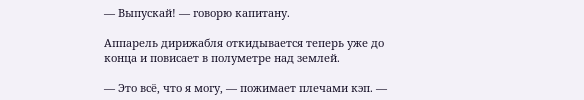— Выпускай! — говорю капитану.

Аппарель дирижабля откидывается теперь уже до конца и повисает в полуметре над землей.

— Это всё, что я могу, — пожимает плечами кэп. —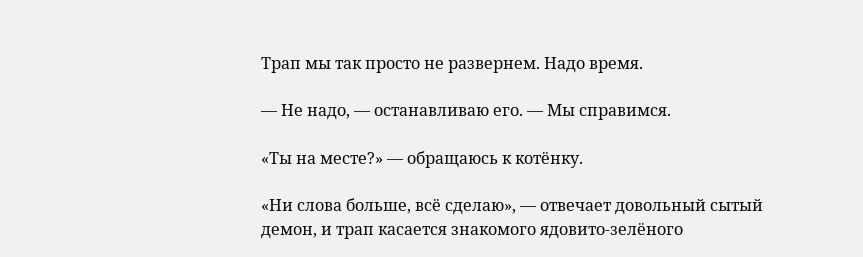Трап мы так просто не развернем. Надо время.

— Не надо, — останавливаю его. — Мы справимся.

«Ты на месте?» — обращаюсь к котёнку.

«Ни слова больше, всё сделаю», — отвечает довольный сытый демон, и трап касается знакомого ядовито-зелёного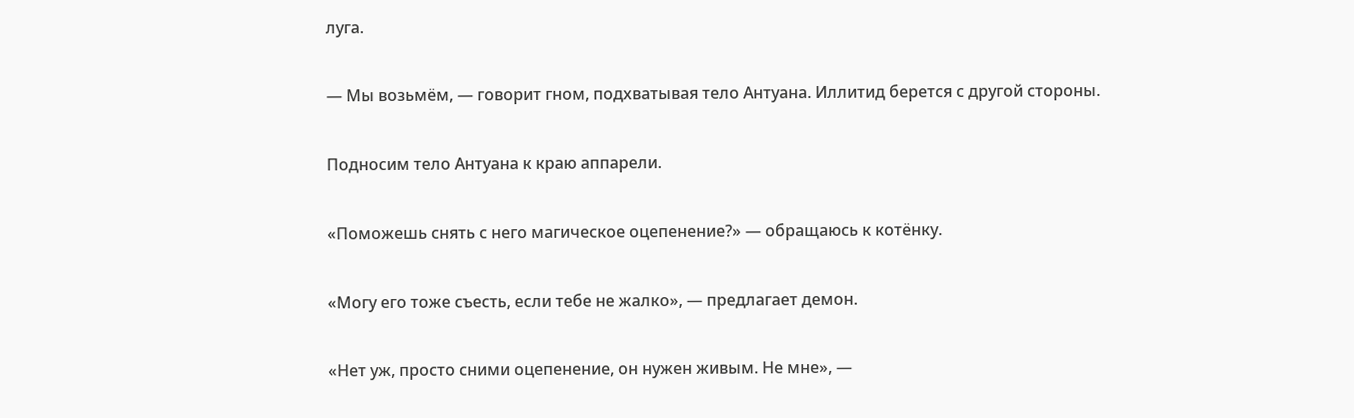луга.

— Мы возьмём, — говорит гном, подхватывая тело Антуана. Иллитид берется с другой стороны.

Подносим тело Антуана к краю аппарели.

«Поможешь снять с него магическое оцепенение?» — обращаюсь к котёнку.

«Могу его тоже съесть, если тебе не жалко», — предлагает демон.

«Нет уж, просто сними оцепенение, он нужен живым. Не мне», —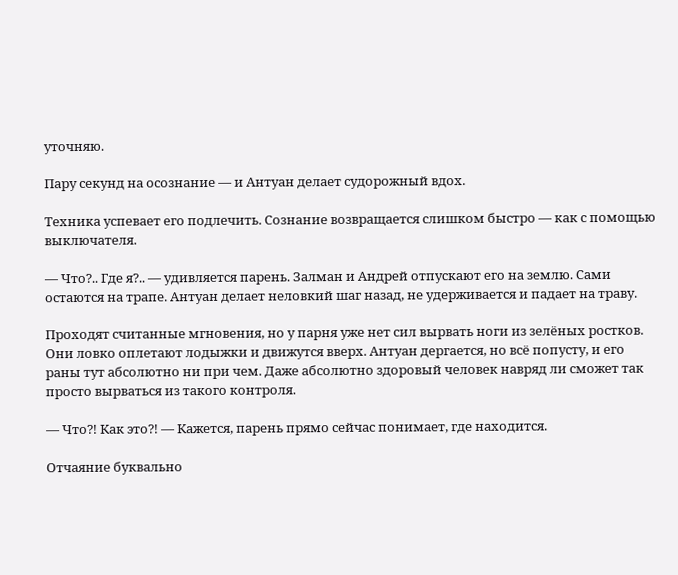уточняю.

Пару секунд на осознание — и Антуан делает судорожный вдох.

Техника успевает его подлечить. Сознание возвращается слишком быстро — как с помощью выключателя.

— Что?.. Где я?.. — удивляется парень. Залман и Андрей отпускают его на землю. Сами остаются на трапе. Антуан делает неловкий шаг назад, не удерживается и падает на траву.

Проходят считанные мгновения, но у парня уже нет сил вырвать ноги из зелёных ростков. Они ловко оплетают лодыжки и движутся вверх. Антуан дергается, но всё попусту, и его раны тут абсолютно ни при чем. Даже абсолютно здоровый человек навряд ли сможет так просто вырваться из такого контроля.

— Что⁈ Как это⁈ — Кажется, парень прямо сейчас понимает, где находится.

Отчаяние буквально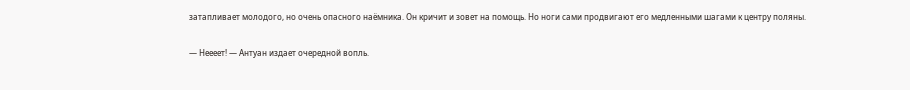затапливает молодого, но очень опасного наёмника. Он кричит и зовет на помощь. Но ноги сами продвигают его медленными шагами к центру поляны.

— Неееет! — Антуан издает очередной вопль.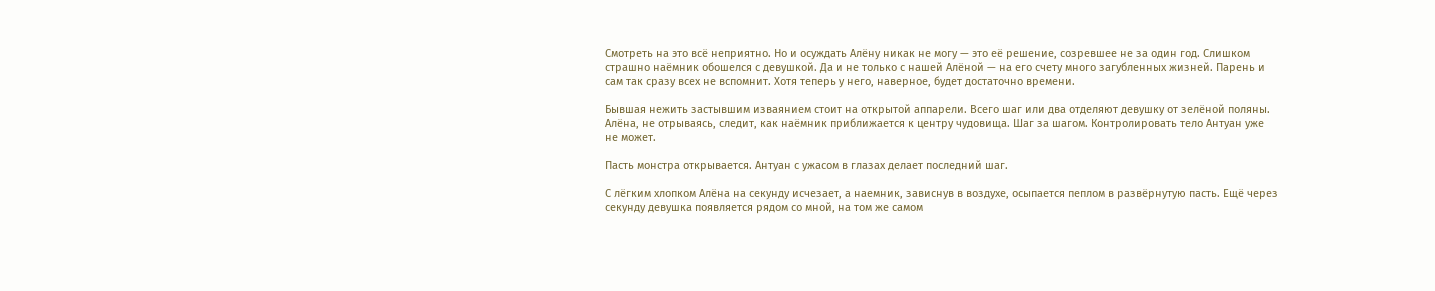Смотреть на это всё неприятно. Но и осуждать Алёну никак не могу — это её решение, созревшее не за один год. Слишком страшно наёмник обошелся с девушкой. Да и не только с нашей Алёной — на его счету много загубленных жизней. Парень и сам так сразу всех не вспомнит. Хотя теперь у него, наверное, будет достаточно времени.

Бывшая нежить застывшим изваянием стоит на открытой аппарели. Всего шаг или два отделяют девушку от зелёной поляны. Алёна, не отрываясь, следит, как наёмник приближается к центру чудовища. Шаг за шагом. Контролировать тело Антуан уже не может.

Пасть монстра открывается. Антуан с ужасом в глазах делает последний шаг.

С лёгким хлопком Алёна на секунду исчезает, а наемник, зависнув в воздухе, осыпается пеплом в развёрнутую пасть. Ещё через секунду девушка появляется рядом со мной, на том же самом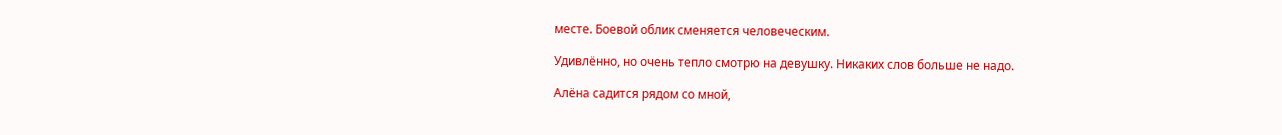месте. Боевой облик сменяется человеческим.

Удивлённо, но очень тепло смотрю на девушку. Никаких слов больше не надо.

Алёна садится рядом со мной,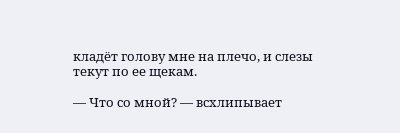кладёт голову мне на плечо, и слезы текут по ее щекам.

— Что со мной? — всхлипывает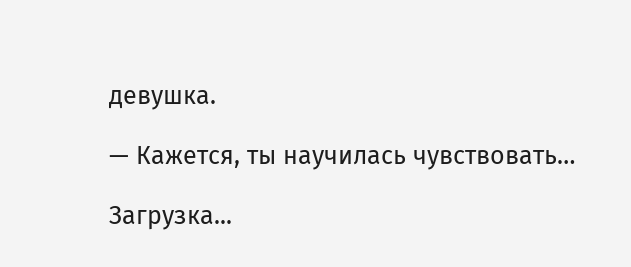девушка.

— Кажется, ты научилась чувствовать…

Загрузка...